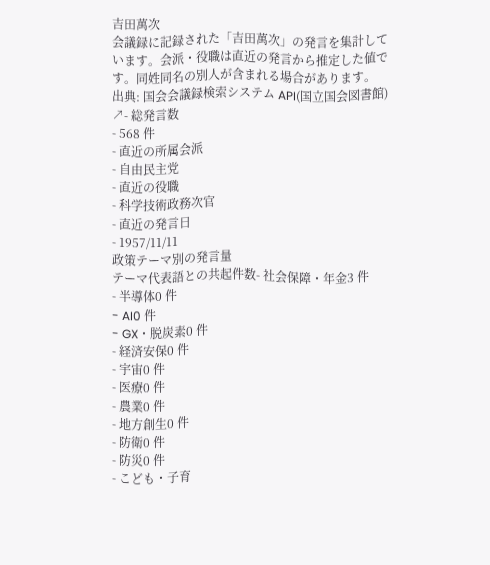吉田萬次
会議録に記録された「吉田萬次」の発言を集計しています。会派・役職は直近の発言から推定した値です。同姓同名の別人が含まれる場合があります。
出典: 国会会議録検索システム API(国立国会図書館) ↗- 総発言数
- 568 件
- 直近の所属会派
- 自由民主党
- 直近の役職
- 科学技術政務次官
- 直近の発言日
- 1957/11/11
政策テーマ別の発言量
テーマ代表語との共起件数- 社会保障・年金3 件
- 半導体0 件
- AI0 件
- GX・脱炭素0 件
- 経済安保0 件
- 宇宙0 件
- 医療0 件
- 農業0 件
- 地方創生0 件
- 防衛0 件
- 防災0 件
- こども・子育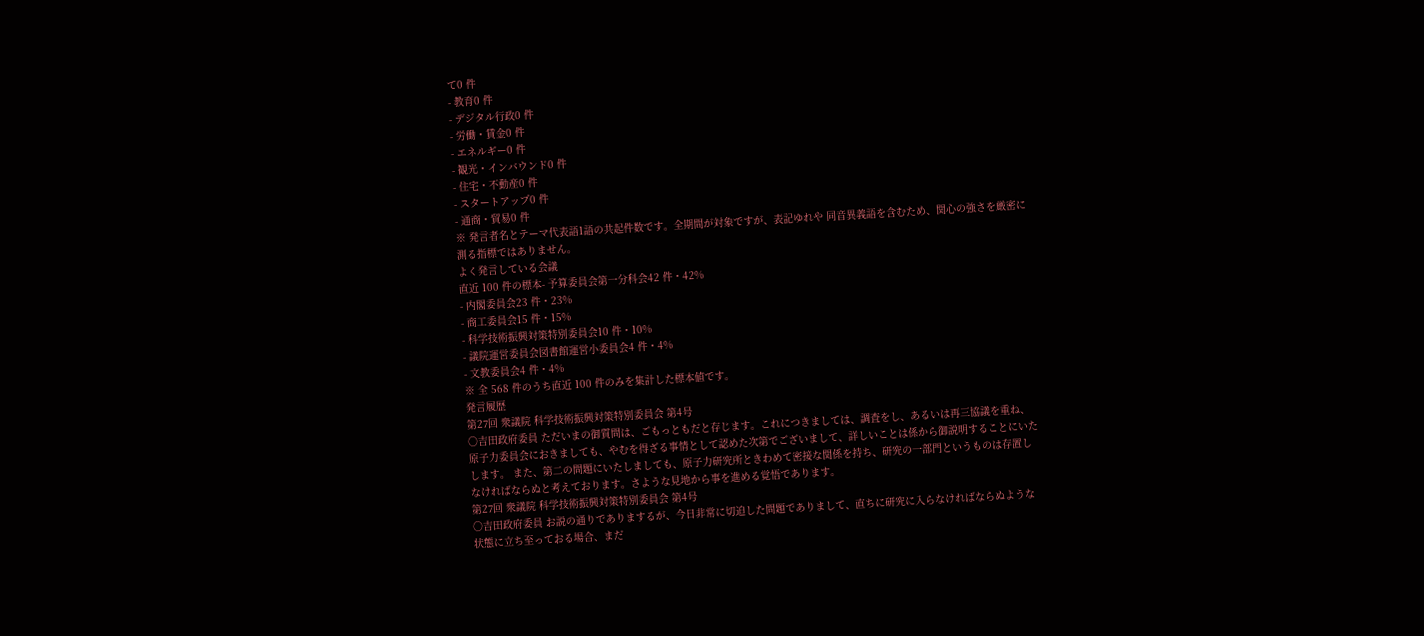て0 件
- 教育0 件
- デジタル行政0 件
- 労働・賃金0 件
- エネルギー0 件
- 観光・インバウンド0 件
- 住宅・不動産0 件
- スタートアップ0 件
- 通商・貿易0 件
※ 発言者名とテーマ代表語1語の共起件数です。全期間が対象ですが、表記ゆれや 同音異義語を含むため、関心の強さを厳密に測る指標ではありません。
よく発言している会議
直近 100 件の標本- 予算委員会第一分科会42 件・42%
- 内閣委員会23 件・23%
- 商工委員会15 件・15%
- 科学技術振興対策特別委員会10 件・10%
- 議院運営委員会図書館運営小委員会4 件・4%
- 文教委員会4 件・4%
※ 全 568 件のうち直近 100 件のみを集計した標本値です。
発言履歴
第27回 衆議院 科学技術振興対策特別委員会 第4号
○吉田政府委員 ただいまの御質問は、ごもっともだと存じます。これにつきましては、調査をし、あるいは再三協議を重ね、原子力委員会におきましても、やむを得ざる事情として認めた次第でございまして、詳しいことは係から御説明することにいたします。 また、第二の問題にいたしましても、原子力研究所ときわめて密接な関係を持ち、研究の一部門というものは存置しなければならぬと考えております。さような見地から事を進める覚悟であります。
第27回 衆議院 科学技術振興対策特別委員会 第4号
○吉田政府委員 お説の通りでありまするが、今日非常に切迫した問題でありまして、直ちに研究に入らなければならぬような状態に立ち至っておる場合、まだ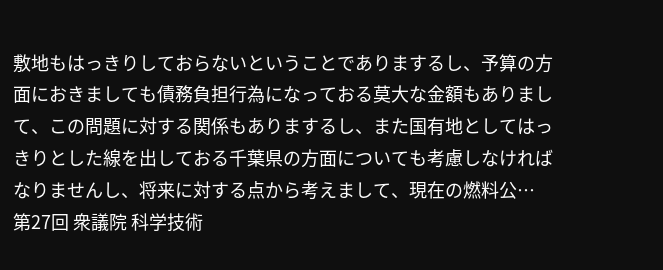敷地もはっきりしておらないということでありまするし、予算の方面におきましても債務負担行為になっておる莫大な金額もありまして、この問題に対する関係もありまするし、また国有地としてはっきりとした線を出しておる千葉県の方面についても考慮しなければなりませんし、将来に対する点から考えまして、現在の燃料公…
第27回 衆議院 科学技術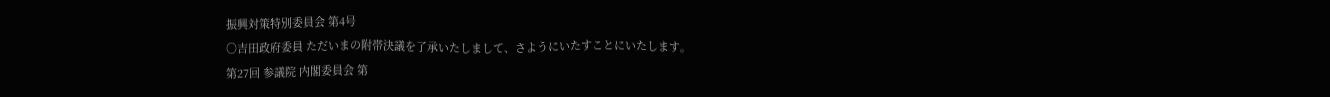振興対策特別委員会 第4号
○吉田政府委員 ただいまの附帯決議を了承いたしまして、さようにいたすことにいたします。
第27回 参議院 内閣委員会 第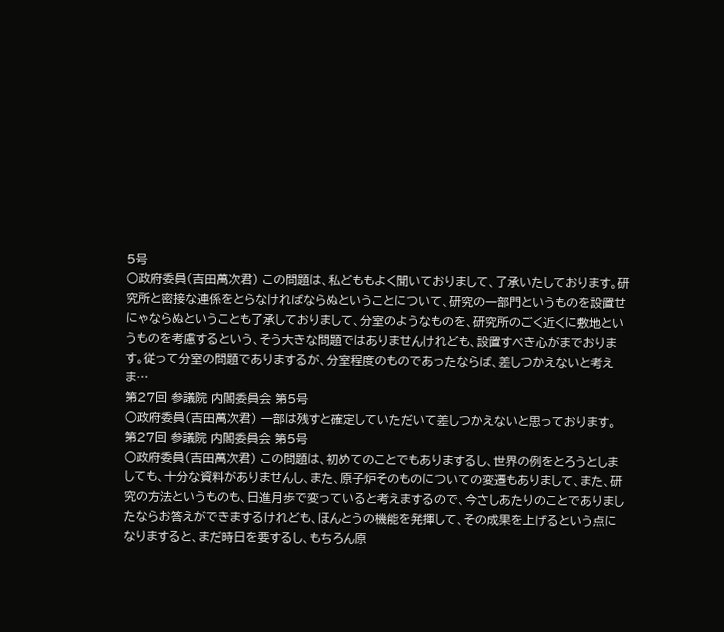5号
○政府委員(吉田萬次君) この問題は、私どももよく聞いておりまして、了承いたしております。研究所と密接な連係をとらなければならぬということについて、研究の一部門というものを設置せにゃならぬということも了承しておりまして、分室のようなものを、研究所のごく近くに敷地というものを考慮するという、そう大きな問題ではありませんけれども、設置すべき心がまでおります。従って分室の問題でありまするが、分室程度のものであったならば、差しつかえないと考えま…
第27回 参議院 内閣委員会 第5号
○政府委員(吉田萬次君) 一部は残すと確定していただいて差しつかえないと思っております。
第27回 参議院 内閣委員会 第5号
○政府委員(吉田萬次君) この問題は、初めてのことでもありまするし、世界の例をとろうとしましても、十分な資料がありませんし、また、原子炉そのものについての変遷もありまして、また、研究の方法というものも、日進月歩で変っていると考えまするので、今さしあたりのことでありましたならお答えができまするけれども、ほんとうの機能を発揮して、その成果を上げるという点になりますると、まだ時日を要するし、もちろん原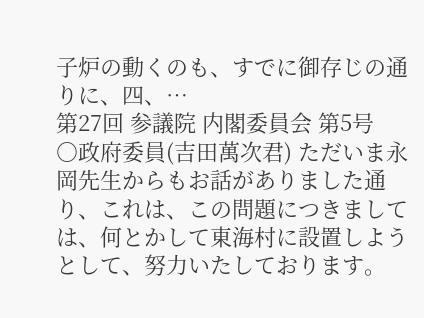子炉の動くのも、すでに御存じの通りに、四、…
第27回 参議院 内閣委員会 第5号
○政府委員(吉田萬次君) ただいま永岡先生からもお話がありました通り、これは、この問題につきましては、何とかして東海村に設置しようとして、努力いたしております。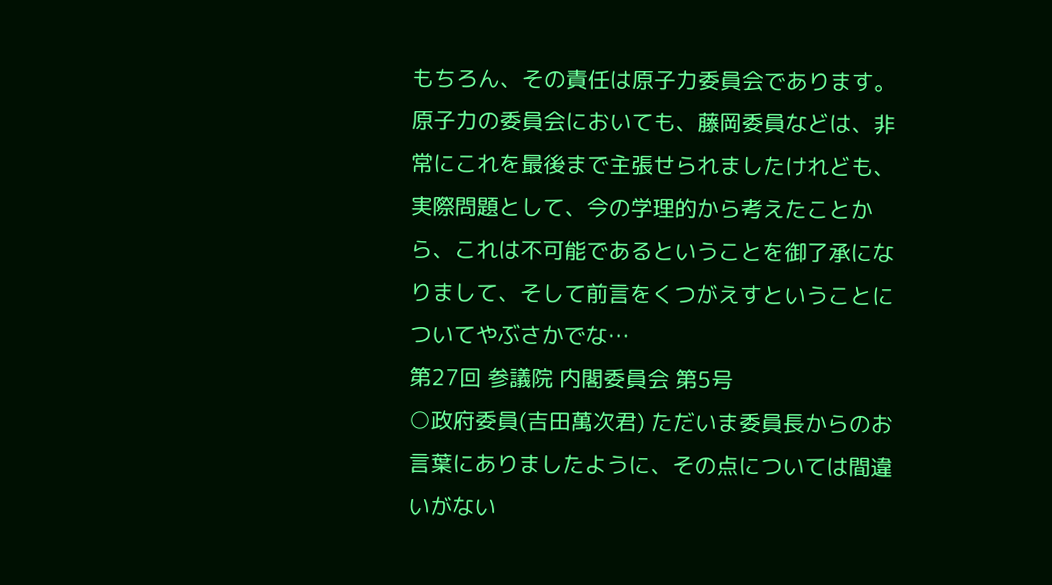もちろん、その責任は原子力委員会であります。原子力の委員会においても、藤岡委員などは、非常にこれを最後まで主張せられましたけれども、実際問題として、今の学理的から考えたことから、これは不可能であるということを御了承になりまして、そして前言をくつがえすということについてやぶさかでな…
第27回 参議院 内閣委員会 第5号
○政府委員(吉田萬次君) ただいま委員長からのお言葉にありましたように、その点については間違いがない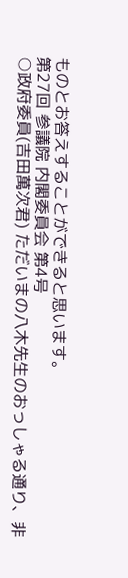ものとお答えすることができると思います。
第27回 参議院 内閣委員会 第4号
○政府委員(吉田萬次君) ただいまの八木先生のおっしゃる通り、非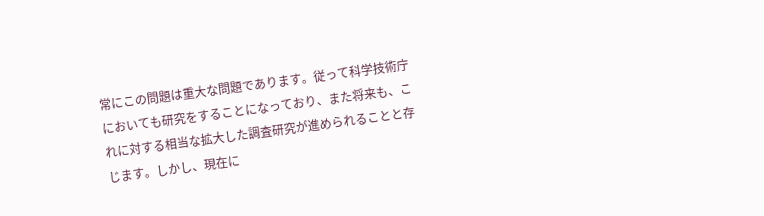常にこの問題は重大な問題であります。従って科学技術庁においても研究をすることになっており、また将来も、これに対する相当な拡大した調査研究が進められることと存じます。しかし、現在に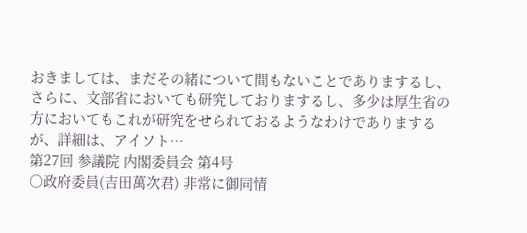おきましては、まだその緒について間もないことでありまするし、さらに、文部省においても研究しておりまするし、多少は厚生省の方においてもこれが研究をせられておるようなわけでありまするが、詳細は、アイソト…
第27回 参議院 内閣委員会 第4号
○政府委員(吉田萬次君) 非常に御同情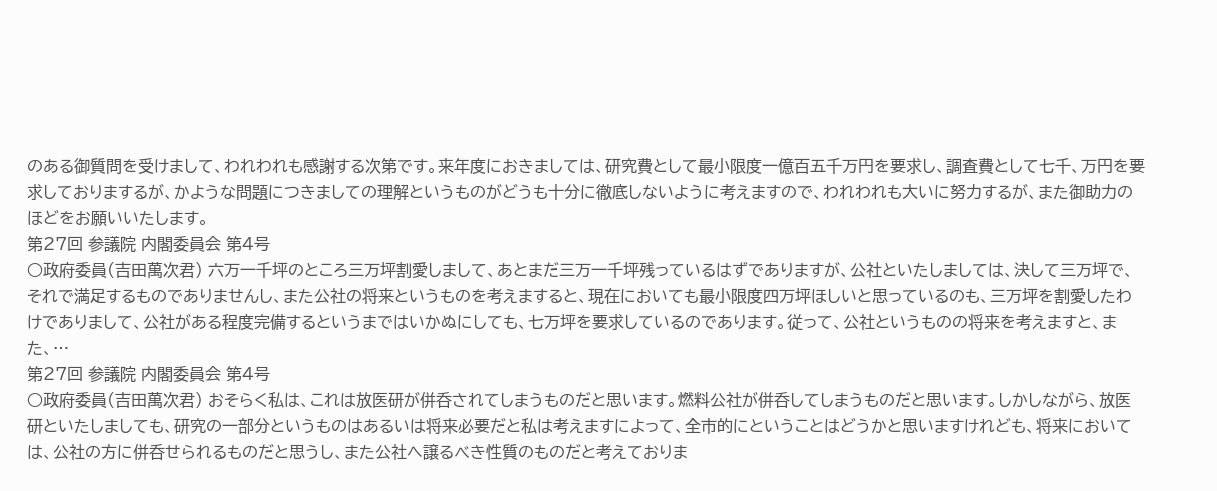のある御質問を受けまして、われわれも感謝する次第です。来年度におきましては、研究費として最小限度一億百五千万円を要求し、調査費として七千、万円を要求しておりまするが、かような問題につきましての理解というものがどうも十分に徹底しないように考えますので、われわれも大いに努力するが、また御助力のほどをお願いいたします。
第27回 参議院 内閣委員会 第4号
○政府委員(吉田萬次君) 六万一千坪のところ三万坪割愛しまして、あとまだ三万一千坪残っているはずでありますが、公社といたしましては、決して三万坪で、それで満足するものでありませんし、また公社の将来というものを考えますると、現在においても最小限度四万坪ほしいと思っているのも、三万坪を割愛したわけでありまして、公社がある程度完備するというまではいかぬにしても、七万坪を要求しているのであります。従って、公社というものの将来を考えますと、また、…
第27回 参議院 内閣委員会 第4号
○政府委員(吉田萬次君) おそらく私は、これは放医研が併呑されてしまうものだと思います。燃料公社が併呑してしまうものだと思います。しかしながら、放医研といたしましても、研究の一部分というものはあるいは将来必要だと私は考えますによって、全市的にということはどうかと思いますけれども、将来においては、公社の方に併呑せられるものだと思うし、また公社へ譲るべき性質のものだと考えておりま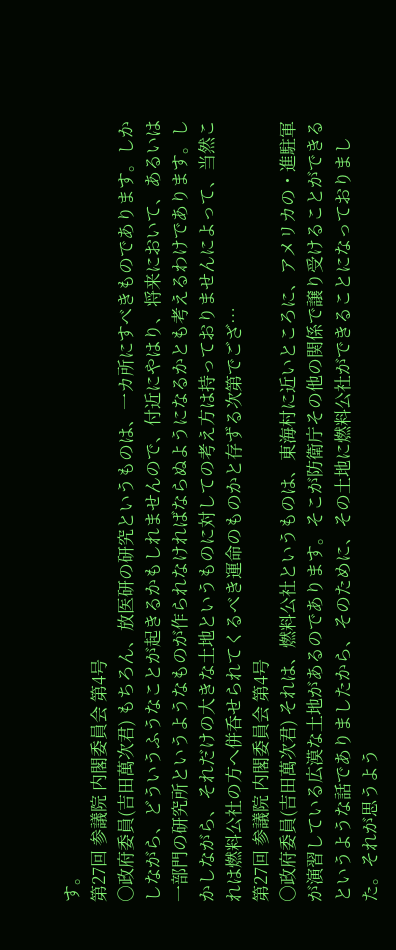す。
第27回 参議院 内閣委員会 第4号
○政府委員(吉田萬次君) もちろん、放医研の研究というものは、一カ所にすべきものであります。しかしながら、どういうふうなことが起きるかもしれませんので、付近にやはり、将来において、あるいは一部門の研究所というようなものが作られなければならぬようになるかとも考えるわけであります。しかしながら、それだけの大きな土地というものに対しての考え方は持っておりませんによって、当然これは燃料公社の方へ併呑せられてくるべき運命のものかと存ずる次第でござ…
第27回 参議院 内閣委員会 第4号
○政府委員(吉田萬次君) それは、燃料公社というものは、東海村に近いところに、アメリカの・進駐軍が演習している広漠な土地があるのであります。そこが防衛庁その他の関係で譲り受けることができるというような話でありましたから、そのために、その土地に燃料公社ができることになっておりました。それが思うよう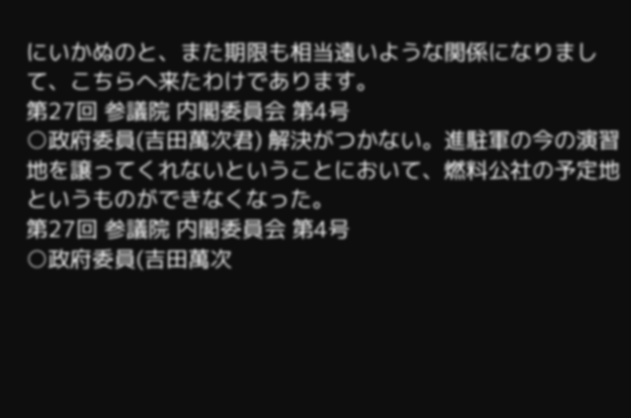にいかぬのと、また期限も相当遠いような関係になりまして、こちらへ来たわけであります。
第27回 参議院 内閣委員会 第4号
○政府委員(吉田萬次君) 解決がつかない。進駐軍の今の演習地を譲ってくれないということにおいて、燃料公社の予定地というものができなくなった。
第27回 参議院 内閣委員会 第4号
○政府委員(吉田萬次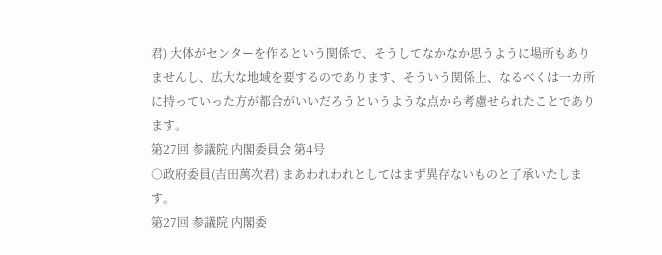君) 大体がセンターを作るという関係で、そうしてなかなか思うように場所もありませんし、広大な地域を要するのであります、そういう関係上、なるべくは一カ所に持っていった方が都合がいいだろうというような点から考慮せられたことであります。
第27回 参議院 内閣委員会 第4号
○政府委員(吉田萬次君) まあわれわれとしてはまず異存ないものと了承いたします。
第27回 参議院 内閣委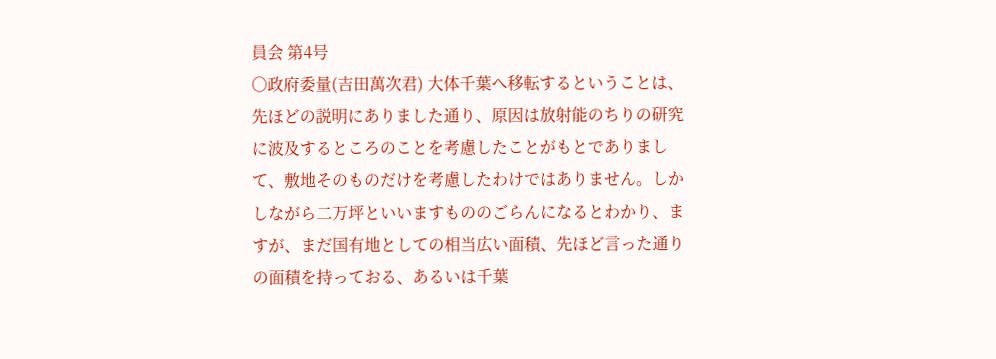員会 第4号
○政府委量(吉田萬次君) 大体千葉へ移転するということは、先ほどの説明にありました通り、原因は放射能のちりの研究に波及するところのことを考慮したことがもとでありまして、敷地そのものだけを考慮したわけではありません。しかしながら二万坪といいますもののごらんになるとわかり、ますが、まだ国有地としての相当広い面積、先ほど言った通りの面積を持っておる、あるいは千葉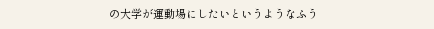の大学が運動場にしたいというようなふう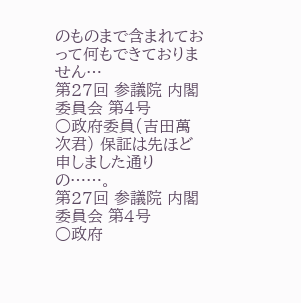のものまで含まれておって何もできておりません…
第27回 参議院 内閣委員会 第4号
○政府委員(吉田萬次君) 保証は先ほど申しました通りの……。
第27回 参議院 内閣委員会 第4号
○政府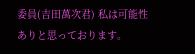委員(吉田萬次君) 私は可能性ありと思っております。